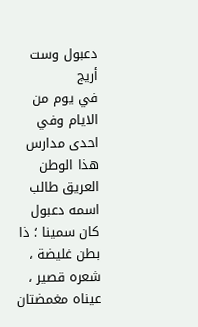دعبول وست أريج
في يوم من الايام وفي احدى مدارس هذا الوطن العريق طالب اسمه دعبول
كان سمينا ؛ ذا بطن غليضة ، شعره قصير ، عيناه مغمضتان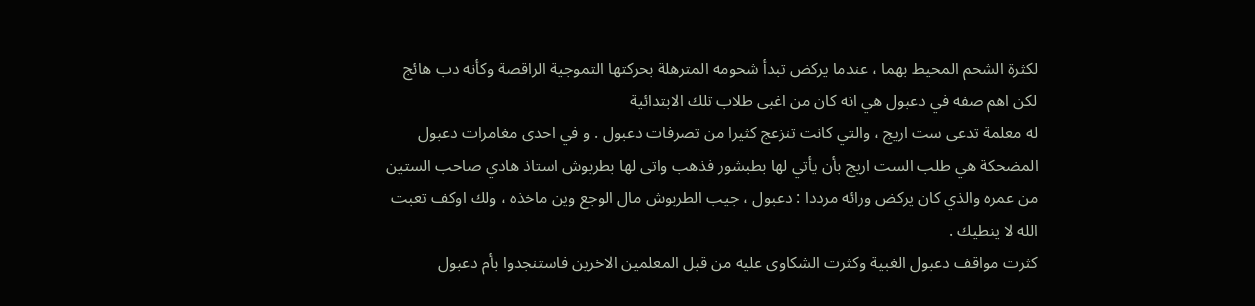لكثرة الشحم المحيط بهما ، عندما يركض تبدأ شحومه المترهلة بحركتها التموجية الراقصة وكأنه دب هائج
لكن اهم صفه في دعبول هي انه كان من اغبى طلاب تلك الابتدائية
له معلمة تدعى ست اريج ، والتي كانت تنزعج كثيرا من تصرفات دعبول . و في احدى مغامرات دعبول المضحكة هي طلب الست اريج بأن يأتي لها بطبشور فذهب واتى لها بطربوش استاذ هادي صاحب الستين من عمره والذي كان يركض ورائه مرددا : دعبول ، جيب الطربوش مال الوجع وين ماخذه ، ولك اوكف تعبت الله لا ينطيك .
كثرت مواقف دعبول الغبية وكثرت الشكاوى عليه من قبل المعلمين الاخرين فاستنجدوا بأم دعبول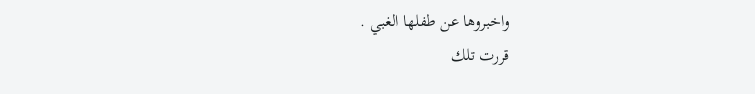واخبروها عن طفلها الغبي .
قررت تلك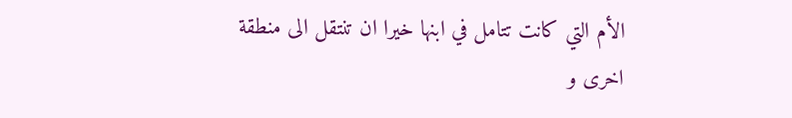الأم التي كانت تتامل في ابنها خيرا ان تنتقل الى منطقة اخرى و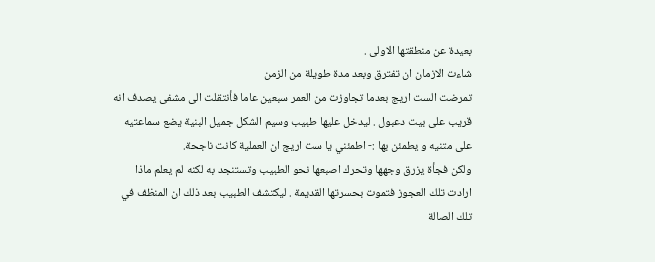بعيدة عن منطقتها الاولى .
شاءت الازمان ان تفترق وبعد مدة طويلة من الزمن
تمرضت الست اريج بعدما تجاوزت من العمر سبعين عاما فأنتقلت الى مشفى يصدف انه قريب على بيت دعبول . ليدخل عليها طبيب وسيم الشكل جميل البنية يضع سماعتيه على متنيه و يطمئن بها :- اطمئني يا ست اريج ان العملية كانت ناجحة.
ولكن فجأة يزرق وجهها وتحرك اصبعها نحو الطبيب وتستنجد به لكنه لم يعلم ماذا ارادت تلك العجوز فتموت بحسرتها القديمة . ليكتشف الطبيب بعد ذلك ان المنظف في تلك الصالة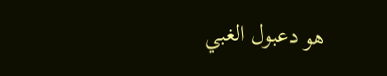هو دعبول الغبي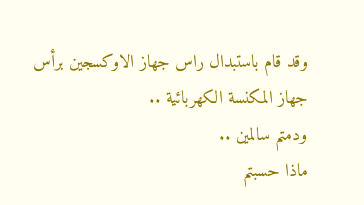وقد قام باستبدال راس جهاز الاوكسجين برأس جهاز المكنسة الكهربائية ..
ودمتم سالمين ..
ماذا حسبتم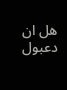هل ان دعبول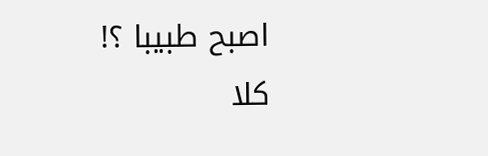اصبح طبيبا ؟!
كلا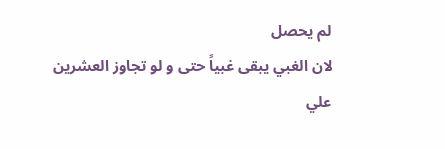لم يحصل
لان الغبي يبقى غبياً حتى و لو تجاوز العشرين
علي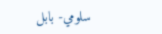سلومي- بابل